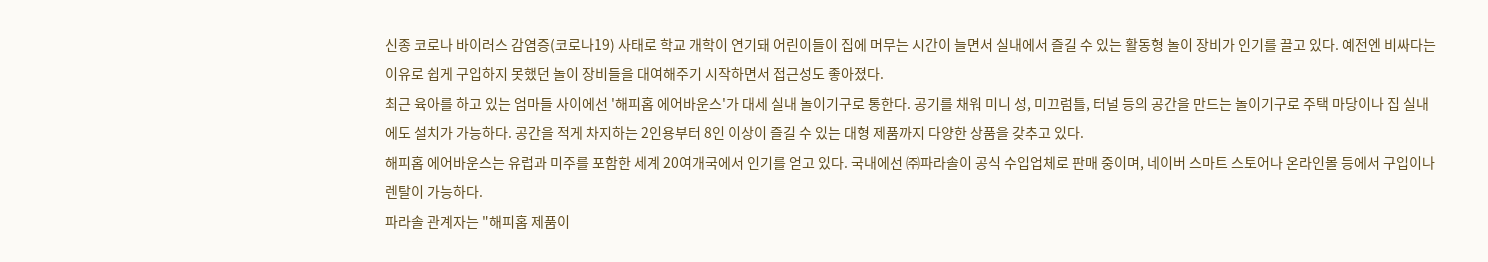신종 코로나 바이러스 감염증(코로나19) 사태로 학교 개학이 연기돼 어린이들이 집에 머무는 시간이 늘면서 실내에서 즐길 수 있는 활동형 놀이 장비가 인기를 끌고 있다. 예전엔 비싸다는 이유로 쉽게 구입하지 못했던 놀이 장비들을 대여해주기 시작하면서 접근성도 좋아졌다.
최근 육아를 하고 있는 엄마들 사이에선 '해피홉 에어바운스'가 대세 실내 놀이기구로 통한다. 공기를 채워 미니 성, 미끄럼틀, 터널 등의 공간을 만드는 놀이기구로 주택 마당이나 집 실내에도 설치가 가능하다. 공간을 적게 차지하는 2인용부터 8인 이상이 즐길 수 있는 대형 제품까지 다양한 상품을 갖추고 있다.
해피홉 에어바운스는 유럽과 미주를 포함한 세계 20여개국에서 인기를 얻고 있다. 국내에선 ㈜파라솔이 공식 수입업체로 판매 중이며, 네이버 스마트 스토어나 온라인몰 등에서 구입이나 렌탈이 가능하다.
파라솔 관계자는 "해피홉 제품이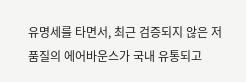유명세를 타면서, 최근 검증되지 않은 저품질의 에어바운스가 국내 유통되고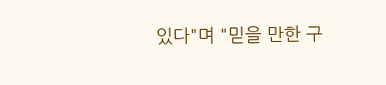있다"며 "믿을 만한 구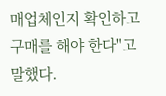매업체인지 확인하고 구매를 해야 한다"고 말했다.